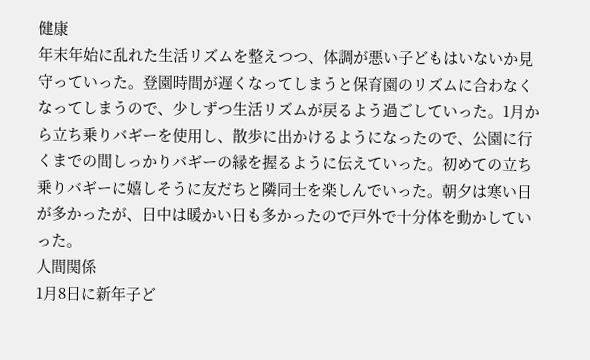健康
年末年始に乱れた生活リズムを整えつつ、体調が悪い子どもはいないか見守っていった。登園時間が遅くなってしまうと保育園のリズムに合わなくなってしまうので、少しずつ生活リズムが戻るよう過ごしていった。1月から立ち乗りバギーを使用し、散歩に出かけるようになったので、公園に行くまでの間しっかりバギーの縁を握るように伝えていった。初めての立ち乗りバギーに嬉しそうに友だちと隣同士を楽しんでいった。朝夕は寒い日が多かったが、日中は暖かい日も多かったので戸外で十分体を動かしていった。
人間関係
1月8日に新年子ど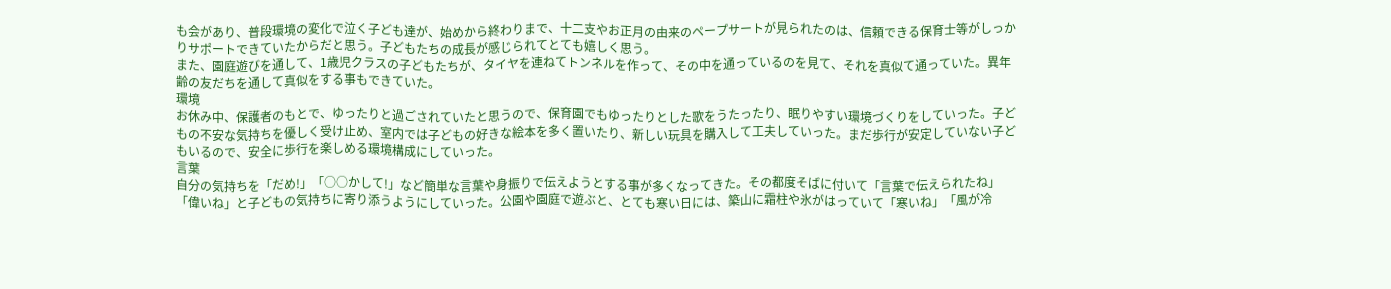も会があり、普段環境の変化で泣く子ども達が、始めから終わりまで、十二支やお正月の由来のペープサートが見られたのは、信頼できる保育士等がしっかりサポートできていたからだと思う。子どもたちの成長が感じられてとても嬉しく思う。
また、園庭遊びを通して、1歳児クラスの子どもたちが、タイヤを連ねてトンネルを作って、その中を通っているのを見て、それを真似て通っていた。異年齢の友だちを通して真似をする事もできていた。
環境
お休み中、保護者のもとで、ゆったりと過ごされていたと思うので、保育園でもゆったりとした歌をうたったり、眠りやすい環境づくりをしていった。子どもの不安な気持ちを優しく受け止め、室内では子どもの好きな絵本を多く置いたり、新しい玩具を購入して工夫していった。まだ歩行が安定していない子どもいるので、安全に歩行を楽しめる環境構成にしていった。
言葉
自分の気持ちを「だめ!」「○○かして!」など簡単な言葉や身振りで伝えようとする事が多くなってきた。その都度そばに付いて「言葉で伝えられたね」「偉いね」と子どもの気持ちに寄り添うようにしていった。公園や園庭で遊ぶと、とても寒い日には、築山に霜柱や氷がはっていて「寒いね」「風が冷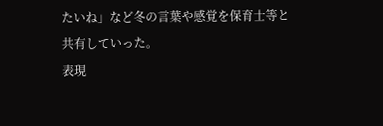たいね」など冬の言葉や感覚を保育士等と共有していった。
表現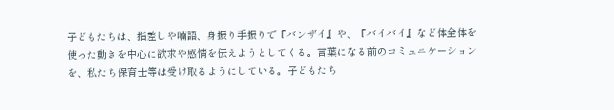子どもたちは、指差しや喃語、身振り手振りで『バンザイ』や、『バイバイ』など体全体を使った動きを中心に欲求や感情を伝えようとしてくる。言葉になる前のコミュニケーションを、私たち保育士等は受け取るようにしている。子どもたち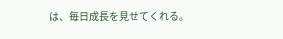は、毎日成長を見せてくれる。